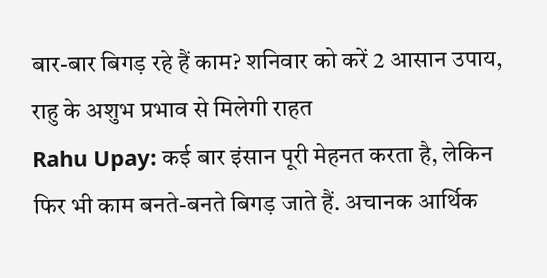बार-बार बिगड़ रहे हैं काम? शनिवार को करें 2 आसान उपाय, राहु के अशुभ प्रभाव से मिलेगी राहत
Rahu Upay: कई बार इंसान पूरी मेहनत करता है, लेकिन फिर भी काम बनते-बनते बिगड़ जाते हैं. अचानक आर्थिक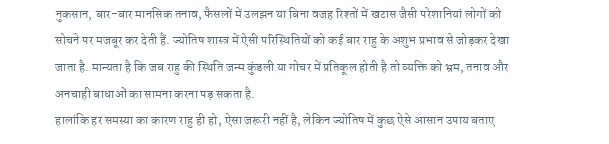नुकसान, बार-बार मानसिक तनाव, फैसलों में उलझन या बिना वजह रिश्तों में खटास जैसी परेशानियां लोगों को सोचने पर मजबूर कर देती हैं. ज्योतिष शास्त्र में ऐसी परिस्थितियों को कई बार राहु के अशुभ प्रभाव से जोड़कर देखा जाता है. मान्यता है कि जब राहु की स्थिति जन्म कुंडली या गोचर में प्रतिकूल होती है तो व्यक्ति को भ्रम, तनाव और अनचाही बाधाओं का सामना करना पड़ सकता है.
हालांकि हर समस्या का कारण राहु ही हो, ऐसा जरूरी नहीं है, लेकिन ज्योतिष में कुछ ऐसे आसान उपाय बताए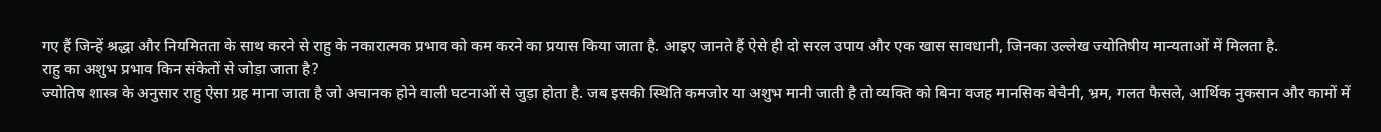गए हैं जिन्हें श्रद्धा और नियमितता के साथ करने से राहु के नकारात्मक प्रभाव को कम करने का प्रयास किया जाता है. आइए जानते हैं ऐसे ही दो सरल उपाय और एक खास सावधानी, जिनका उल्लेख ज्योतिषीय मान्यताओं में मिलता है.
राहु का अशुभ प्रभाव किन संकेतों से जोड़ा जाता है?
ज्योतिष शास्त्र के अनुसार राहु ऐसा ग्रह माना जाता है जो अचानक होने वाली घटनाओं से जुड़ा होता है. जब इसकी स्थिति कमजोर या अशुभ मानी जाती है तो व्यक्ति को बिना वजह मानसिक बेचैनी, भ्रम, गलत फैसले, आर्थिक नुकसान और कामों में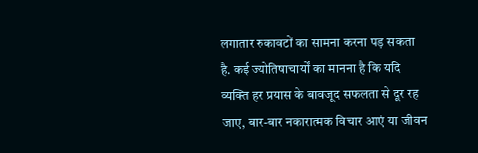लगातार रुकावटों का सामना करना पड़ सकता है. कई ज्योतिषाचार्यों का मानना है कि यदि व्यक्ति हर प्रयास के बावजूद सफलता से दूर रह जाए, बार-बार नकारात्मक विचार आएं या जीवन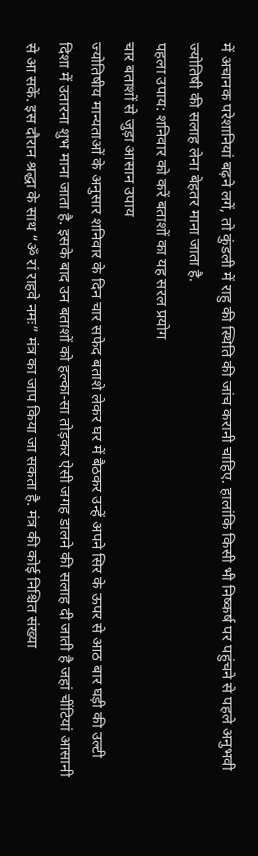में अचानक परेशानियां बढ़ने लगें, तो कुंडली में राहु की स्थिति की जांच करानी चाहिए. हालांकि किसी भी निष्कर्ष पर पहुंचने से पहले अनुभवी ज्योतिषी की सलाह लेना बेहतर माना जाता है.
पहला उपाय: शनिवार को करें बताशों का यह सरल प्रयोग
चार बताशों से जुड़ा आसान उपाय
ज्योतिषीय मान्यताओं के अनुसार शनिवार के दिन चार सफेद बताशे लेकर घर में बैठकर उन्हें अपने सिर के ऊपर से आठ बार घड़ी की उल्टी दिशा में उतारना शुभ माना जाता है. इसके बाद उन बताशों को हल्का-सा तोड़कर ऐसी जगह डालने की सलाह दी जाती है जहां चींटियां आसानी से आ सकें. इस दौरान श्रद्धा के साथ “ॐ रां राहवे नमः” मंत्र का जाप किया जा सकता है. मंत्र की कोई निश्चित संख्या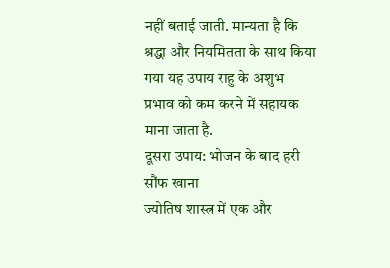नहीं बताई जाती. मान्यता है कि श्रद्धा और नियमितता के साथ किया गया यह उपाय राहु के अशुभ प्रभाव को कम करने में सहायक माना जाता है.
दूसरा उपाय: भोजन के बाद हरी सौंफ खाना
ज्योतिष शास्त्र में एक और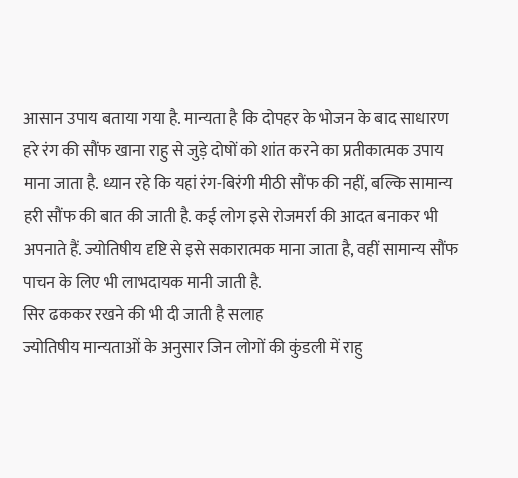आसान उपाय बताया गया है. मान्यता है कि दोपहर के भोजन के बाद साधारण हरे रंग की सौंफ खाना राहु से जुड़े दोषों को शांत करने का प्रतीकात्मक उपाय माना जाता है. ध्यान रहे कि यहां रंग-बिरंगी मीठी सौंफ की नहीं, बल्कि सामान्य हरी सौंफ की बात की जाती है. कई लोग इसे रोजमर्रा की आदत बनाकर भी अपनाते हैं. ज्योतिषीय दृष्टि से इसे सकारात्मक माना जाता है, वहीं सामान्य सौंफ पाचन के लिए भी लाभदायक मानी जाती है.
सिर ढककर रखने की भी दी जाती है सलाह
ज्योतिषीय मान्यताओं के अनुसार जिन लोगों की कुंडली में राहु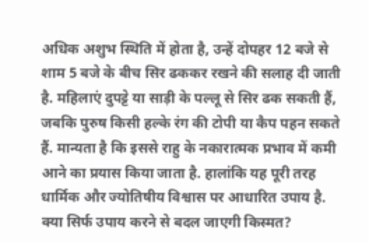अधिक अशुभ स्थिति में होता है, उन्हें दोपहर 12 बजे से शाम 5 बजे के बीच सिर ढककर रखने की सलाह दी जाती है. महिलाएं दुपट्टे या साड़ी के पल्लू से सिर ढक सकती हैं, जबकि पुरुष किसी हल्के रंग की टोपी या कैप पहन सकते हैं. मान्यता है कि इससे राहु के नकारात्मक प्रभाव में कमी आने का प्रयास किया जाता है. हालांकि यह पूरी तरह धार्मिक और ज्योतिषीय विश्वास पर आधारित उपाय है.
क्या सिर्फ उपाय करने से बदल जाएगी किस्मत?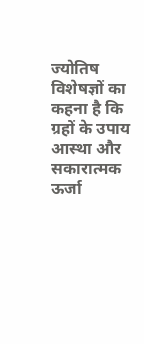ज्योतिष विशेषज्ञों का कहना है कि ग्रहों के उपाय आस्था और सकारात्मक ऊर्जा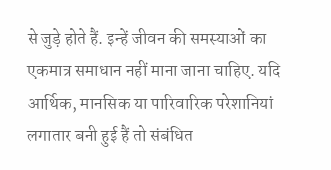से जुड़े होते हैं. इन्हें जीवन की समस्याओं का एकमात्र समाधान नहीं माना जाना चाहिए. यदि आर्थिक, मानसिक या पारिवारिक परेशानियां लगातार बनी हुई हैं तो संबंधित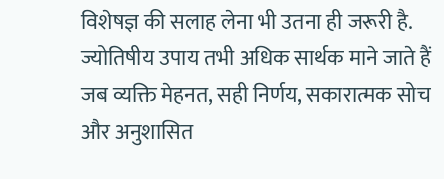विशेषज्ञ की सलाह लेना भी उतना ही जरूरी है. ज्योतिषीय उपाय तभी अधिक सार्थक माने जाते हैं जब व्यक्ति मेहनत, सही निर्णय, सकारात्मक सोच और अनुशासित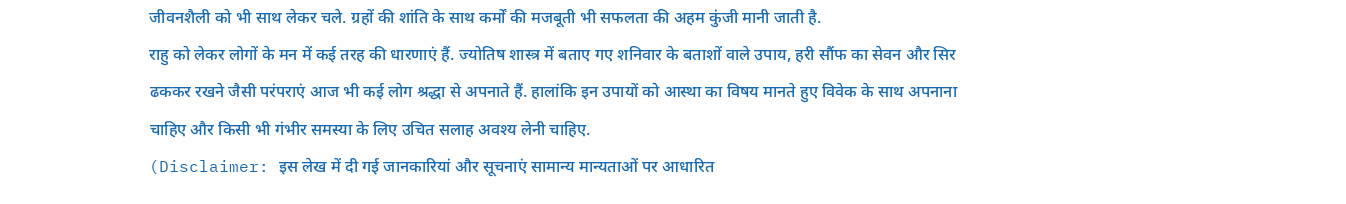जीवनशैली को भी साथ लेकर चले. ग्रहों की शांति के साथ कर्मों की मजबूती भी सफलता की अहम कुंजी मानी जाती है.
राहु को लेकर लोगों के मन में कई तरह की धारणाएं हैं. ज्योतिष शास्त्र में बताए गए शनिवार के बताशों वाले उपाय, हरी सौंफ का सेवन और सिर ढककर रखने जैसी परंपराएं आज भी कई लोग श्रद्धा से अपनाते हैं. हालांकि इन उपायों को आस्था का विषय मानते हुए विवेक के साथ अपनाना चाहिए और किसी भी गंभीर समस्या के लिए उचित सलाह अवश्य लेनी चाहिए.
(Disclaimer: इस लेख में दी गई जानकारियां और सूचनाएं सामान्य मान्यताओं पर आधारित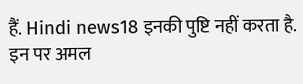हैं. Hindi news18 इनकी पुष्टि नहीं करता है. इन पर अमल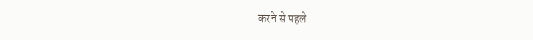करने से पहले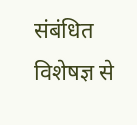संबंधित विशेषज्ञ से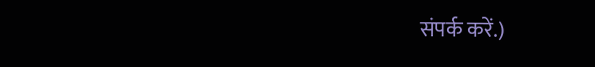संपर्क करें.)